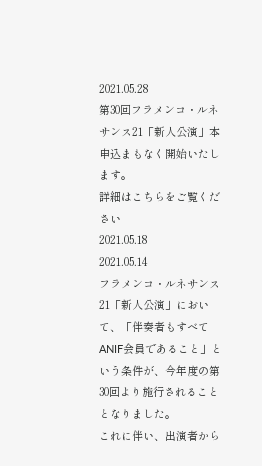2021.05.28
第30回フラメンコ・ルネサンス21「新人公演」本申込まもなく開始いたします。
詳細はこちらをご覧ください
2021.05.18
2021.05.14
フラメンコ・ルネサンス21「新人公演」において、「伴奏者もすべてANIF会員であること」という条件が、今年度の第30回より施行されることとなりました。
これに伴い、出演者から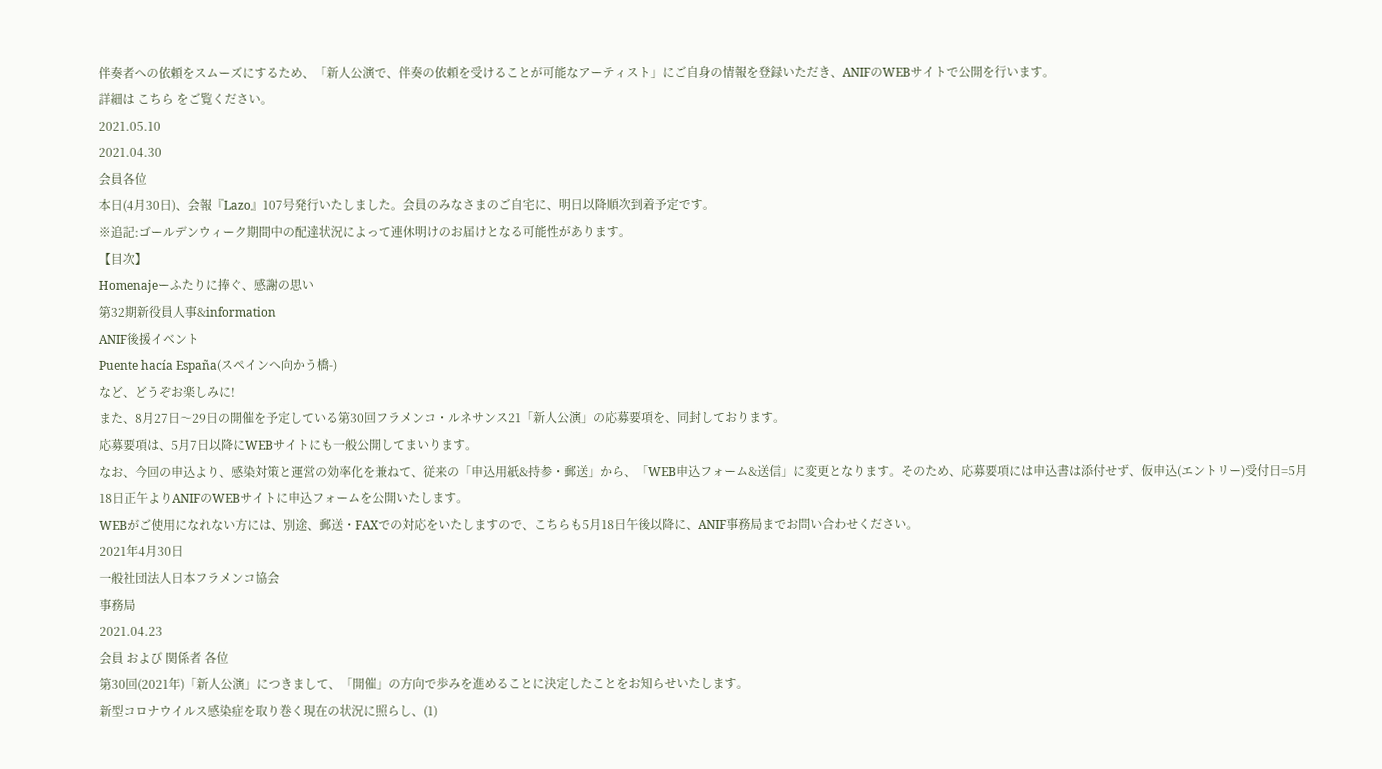伴奏者への依頼をスムーズにするため、「新人公演で、伴奏の依頼を受けることが可能なアーティスト」にご自身の情報を登録いただき、ANIFのWEBサイトで公開を行います。
詳細は こちら をご覧ください。
2021.05.10
2021.04.30
会員各位
本日(4月30日)、会報『Lazo』107号発行いたしました。会員のみなさまのご自宅に、明日以降順次到着予定です。
※追記:ゴールデンウィーク期間中の配達状況によって連休明けのお届けとなる可能性があります。
【目次】
Homenajeーふたりに捧ぐ、感謝の思い
第32期新役員人事&information
ANIF後援イベント
Puente hacía España(スペインへ向かう橋-)
など、どうぞお楽しみに!
また、8月27日〜29日の開催を予定している第30回フラメンコ・ルネサンス21「新人公演」の応募要項を、同封しております。
応募要項は、5月7日以降にWEBサイトにも一般公開してまいります。
なお、今回の申込より、感染対策と運営の効率化を兼ねて、従来の「申込用紙&持参・郵送」から、「WEB申込フォーム&送信」に変更となります。そのため、応募要項には申込書は添付せず、仮申込(エントリー)受付日=5月18日正午よりANIFのWEBサイトに申込フォームを公開いたします。
WEBがご使用になれない方には、別途、郵送・FAXでの対応をいたしますので、こちらも5月18日午後以降に、ANIF事務局までお問い合わせください。
2021年4月30日
一般社団法人日本フラメンコ協会
事務局
2021.04.23
会員 および 関係者 各位
第30回(2021年)「新人公演」につきまして、「開催」の方向で歩みを進めることに決定したことをお知らせいたします。
新型コロナウイルス感染症を取り巻く現在の状況に照らし、(1)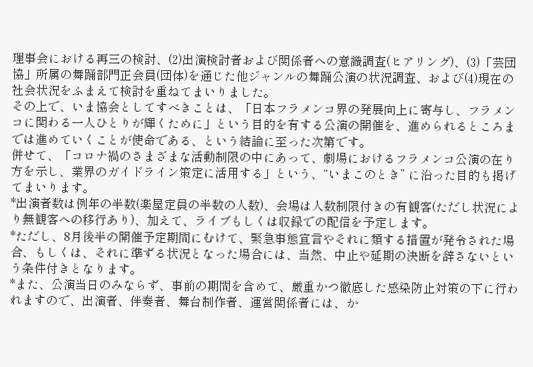理事会における再三の検討、(2)出演検討者および関係者への意識調査(ヒアリング)、(3)「芸団協」所属の舞踊部門正会員(団体)を通じた他ジャンルの舞踊公演の状況調査、および(4)現在の社会状況をふまえて検討を重ねてまいりました。
その上で、いま協会としてすべきことは、「日本フラメンコ界の発展向上に寄与し、フラメンコに関わる一人ひとりが輝くために」という目的を有する公演の開催を、進められるところまでは進めていくことが使命である、という結論に至った次第です。
併せて、「コロナ禍のさまざまな活動制限の中にあって、劇場におけるフラメンコ公演の在り方を示し、業界のガイドライン策定に活用する」という、“いまこのとき” に沿った目的も掲げてまいります。
*出演者数は例年の半数(楽屋定員の半数の人数)、会場は人数制限付きの有観客(ただし状況により無観客への移行あり)、加えて、ライブもしくは収録での配信を予定します。
*ただし、8月後半の開催予定期間にむけて、緊急事態宣言やそれに類する措置が発令された場合、もしくは、それに準ずる状況となった場合には、当然、中止や延期の決断を辞さないという条件付きとなります。
*また、公演当日のみならず、事前の期間を含めて、厳重かつ徹底した感染防止対策の下に行われますので、出演者、伴奏者、舞台制作者、運営関係者には、か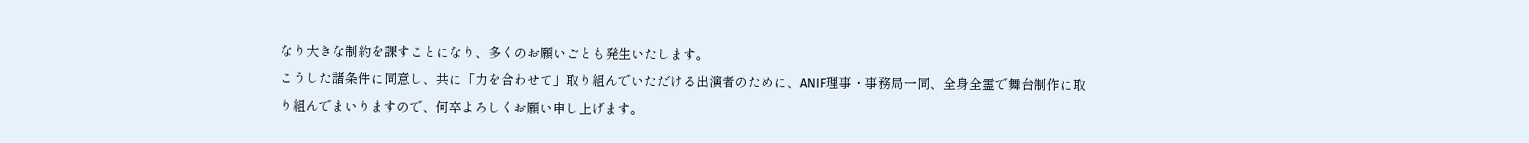なり大きな制約を課すことになり、多くのお願いごとも発生いたします。
こうした諸条件に同意し、共に「力を合わせて」取り組んでいただける出演者のために、ANIF理事・事務局一同、全身全霊で舞台制作に取り組んでまいりますので、何卒よろしくお願い申し上げます。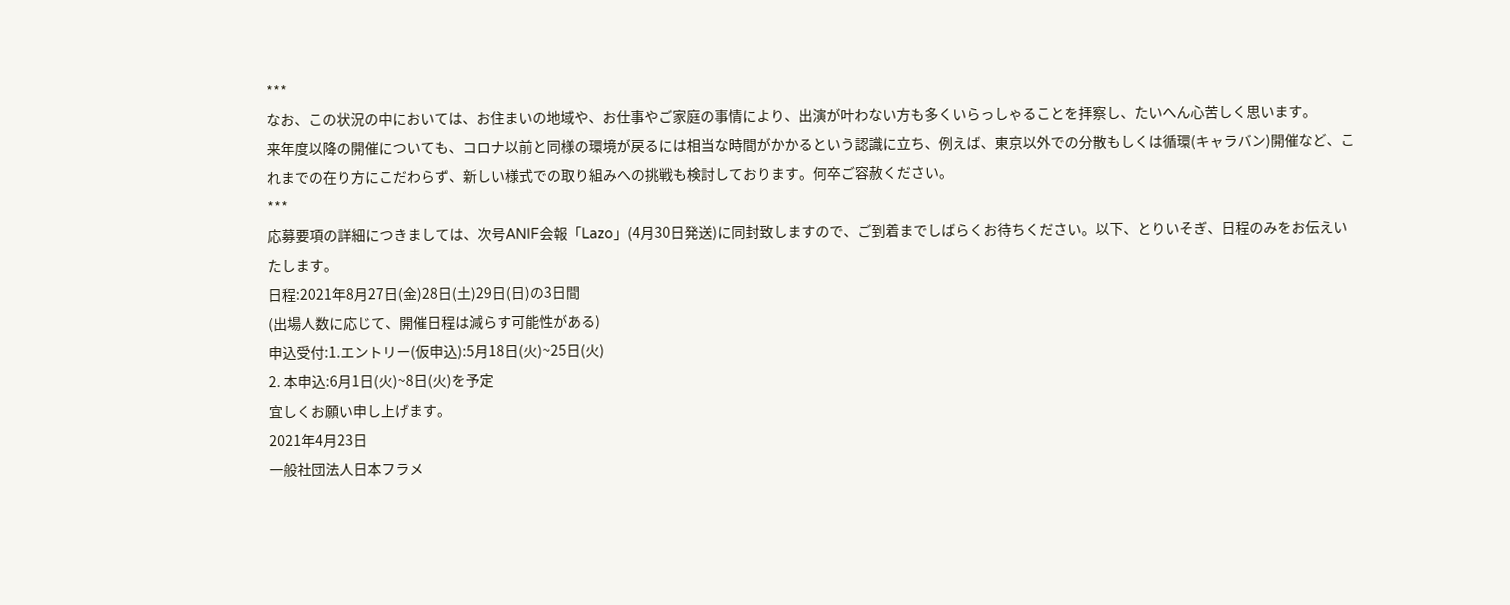***
なお、この状況の中においては、お住まいの地域や、お仕事やご家庭の事情により、出演が叶わない方も多くいらっしゃることを拝察し、たいへん心苦しく思います。
来年度以降の開催についても、コロナ以前と同様の環境が戻るには相当な時間がかかるという認識に立ち、例えば、東京以外での分散もしくは循環(キャラバン)開催など、これまでの在り方にこだわらず、新しい様式での取り組みへの挑戦も検討しております。何卒ご容赦ください。
***
応募要項の詳細につきましては、次号ANIF会報「Lazo」(4月30日発送)に同封致しますので、ご到着までしばらくお待ちください。以下、とりいそぎ、日程のみをお伝えいたします。
日程:2021年8月27日(金)28日(土)29日(日)の3日間
(出場人数に応じて、開催日程は減らす可能性がある)
申込受付:1.エントリー(仮申込):5月18日(火)~25日(火)
2. 本申込:6月1日(火)~8日(火)を予定
宜しくお願い申し上げます。
2021年4月23日
一般社団法人日本フラメ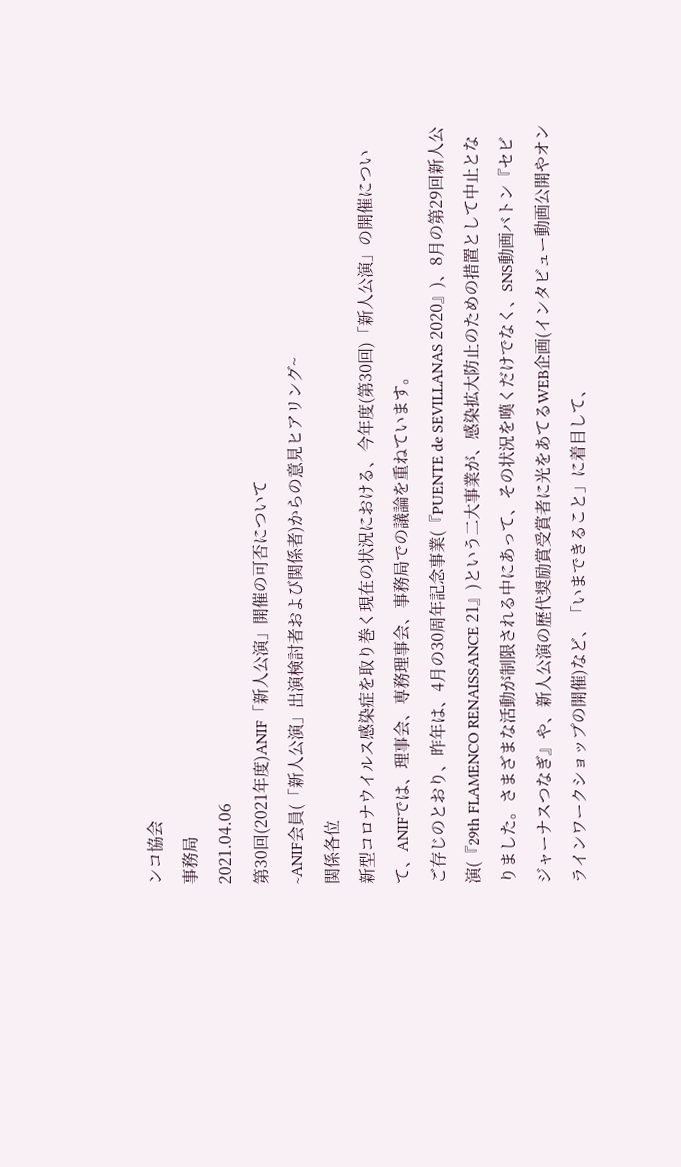ンコ協会
事務局
2021.04.06
第30回(2021年度)ANIF「新人公演」開催の可否について
~ANIF会員(「新人公演」出演検討者および関係者)からの意見ヒアリング~
関係各位
新型コロナウイルス感染症を取り巻く現在の状況における、今年度(第30回)「新人公演」の開催について、ANIFでは、理事会、専務理事会、事務局での議論を重ねています。
ご存じのとおり、昨年は、4月の30周年記念事業(『PUENTE de SEVILLANAS 2020』)、8月の第29回新人公演(『29th FLAMENCO RENAISSANCE 21』)という二大事業が、感染拡大防止のための措置として中止となりました。さまざまな活動が制限される中にあって、その状況を嘆くだけでなく、SNS動画バトン『セビジャーナスつなぎ』や、新人公演の歴代奨励賞受賞者に光をあてるWEB企画(インタビュー動画公開やオンラインワークショップの開催)など、「いまできること」に着目して、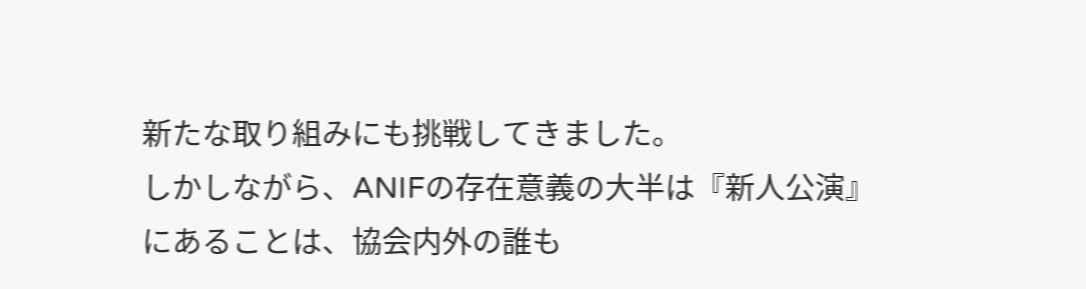新たな取り組みにも挑戦してきました。
しかしながら、ANIFの存在意義の大半は『新人公演』にあることは、協会内外の誰も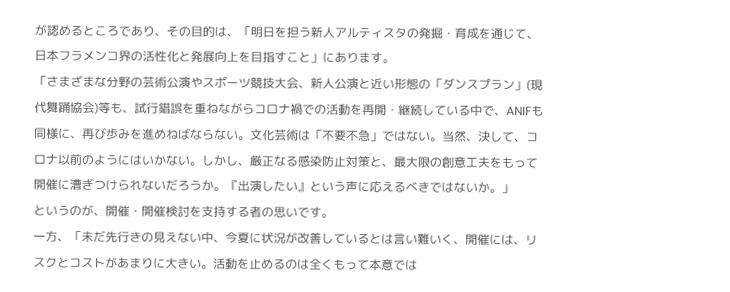が認めるところであり、その目的は、「明日を担う新人アルティスタの発掘・育成を通じて、日本フラメンコ界の活性化と発展向上を目指すこと」にあります。
「さまざまな分野の芸術公演やスポーツ競技大会、新人公演と近い形態の「ダンスプラン」(現代舞踊協会)等も、試行錯誤を重ねながらコロナ禍での活動を再開・継続している中で、ANIFも同様に、再び歩みを進めねばならない。文化芸術は「不要不急」ではない。当然、決して、コロナ以前のようにはいかない。しかし、厳正なる感染防止対策と、最大限の創意工夫をもって開催に漕ぎつけられないだろうか。『出演したい』という声に応えるべきではないか。」
というのが、開催・開催検討を支持する者の思いです。
一方、「未だ先行きの見えない中、今夏に状況が改善しているとは言い難いく、開催には、リスクとコストがあまりに大きい。活動を止めるのは全くもって本意では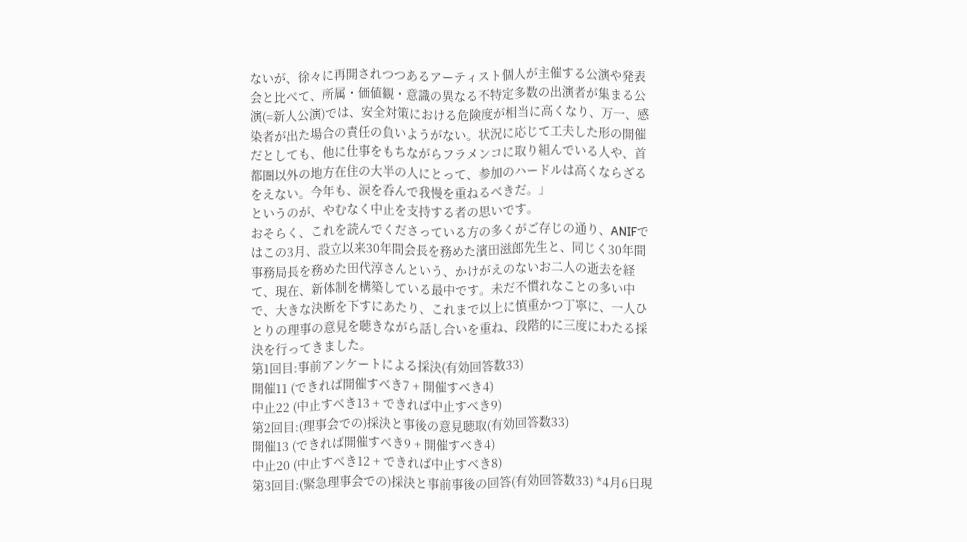ないが、徐々に再開されつつあるアーティスト個人が主催する公演や発表会と比べて、所属・価値観・意識の異なる不特定多数の出演者が集まる公演(=新人公演)では、安全対策における危険度が相当に高くなり、万一、感染者が出た場合の責任の負いようがない。状況に応じて工夫した形の開催だとしても、他に仕事をもちながらフラメンコに取り組んでいる人や、首都圏以外の地方在住の大半の人にとって、参加のハードルは高くならざるをえない。今年も、涙を呑んで我慢を重ねるべきだ。」
というのが、やむなく中止を支持する者の思いです。
おそらく、これを読んでくださっている方の多くがご存じの通り、ANIFではこの3月、設立以来30年間会長を務めた濱田滋郎先生と、同じく30年間事務局長を務めた田代淳さんという、かけがえのないお二人の逝去を経て、現在、新体制を構築している最中です。未だ不慣れなことの多い中で、大きな決断を下すにあたり、これまで以上に慎重かつ丁寧に、一人ひとりの理事の意見を聴きながら話し合いを重ね、段階的に三度にわたる採決を行ってきました。
第1回目:事前アンケートによる採決(有効回答数33)
開催11 (できれば開催すべき7 + 開催すべき4)
中止22 (中止すべき13 + できれば中止すべき9)
第2回目:(理事会での)採決と事後の意見聴取(有効回答数33)
開催13 (できれば開催すべき9 + 開催すべき4)
中止20 (中止すべき12 + できれば中止すべき8)
第3回目:(緊急理事会での)採決と事前事後の回答(有効回答数33) *4月6日現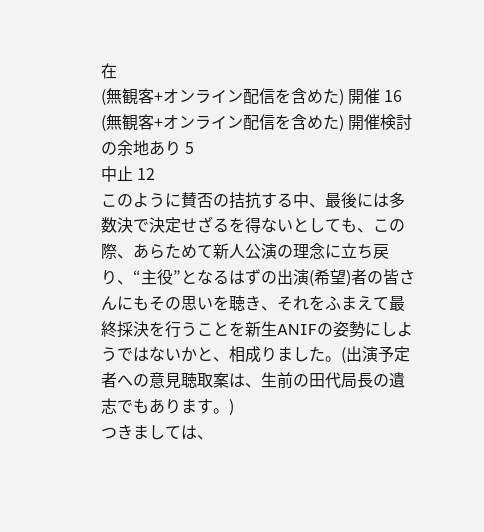在
(無観客+オンライン配信を含めた) 開催 16
(無観客+オンライン配信を含めた) 開催検討の余地あり 5
中止 12
このように賛否の拮抗する中、最後には多数決で決定せざるを得ないとしても、この際、あらためて新人公演の理念に立ち戻り、“主役”となるはずの出演(希望)者の皆さんにもその思いを聴き、それをふまえて最終採決を行うことを新生ANIFの姿勢にしようではないかと、相成りました。(出演予定者への意見聴取案は、生前の田代局長の遺志でもあります。)
つきましては、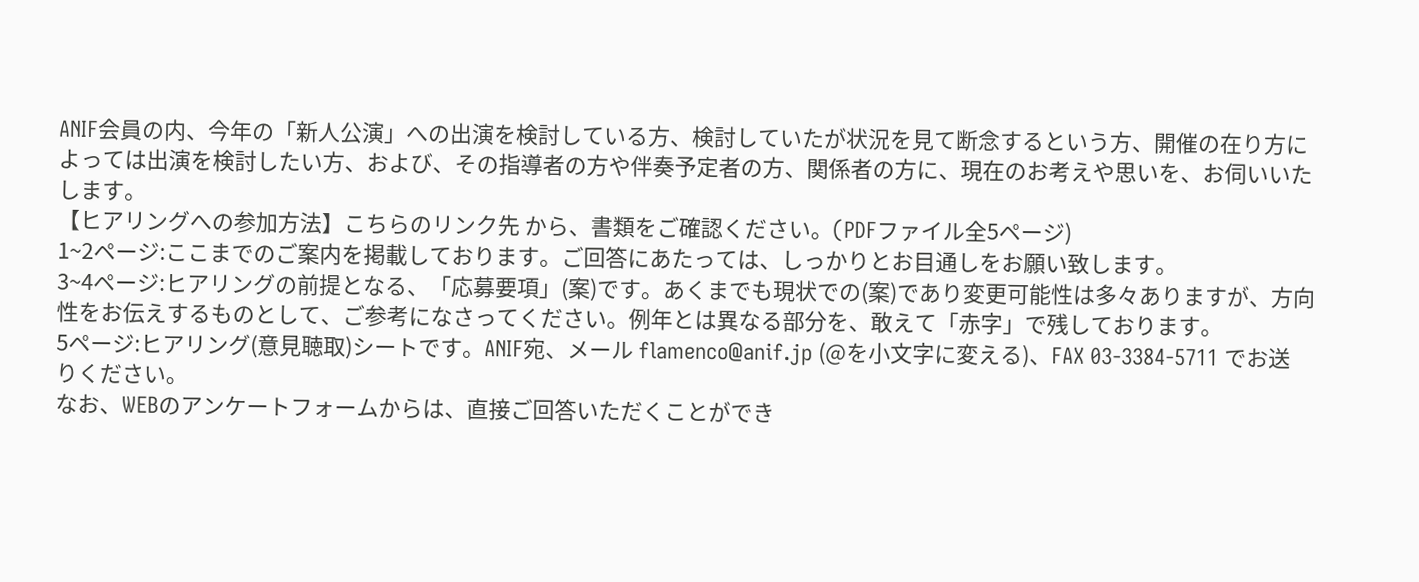ANIF会員の内、今年の「新人公演」への出演を検討している方、検討していたが状況を見て断念するという方、開催の在り方によっては出演を検討したい方、および、その指導者の方や伴奏予定者の方、関係者の方に、現在のお考えや思いを、お伺いいたします。
【ヒアリングへの参加方法】こちらのリンク先 から、書類をご確認ください。(PDFファイル全5ページ)
1~2ページ:ここまでのご案内を掲載しております。ご回答にあたっては、しっかりとお目通しをお願い致します。
3~4ページ:ヒアリングの前提となる、「応募要項」(案)です。あくまでも現状での(案)であり変更可能性は多々ありますが、方向性をお伝えするものとして、ご参考になさってください。例年とは異なる部分を、敢えて「赤字」で残しております。
5ページ:ヒアリング(意見聴取)シートです。ANIF宛、メール flamenco@anif.jp (@を小文字に変える)、FAX 03-3384-5711 でお送りください。
なお、WEBのアンケートフォームからは、直接ご回答いただくことができ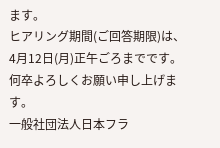ます。
ヒアリング期間(ご回答期限)は、4月12日(月)正午ごろまでです。
何卒よろしくお願い申し上げます。
一般社団法人日本フラ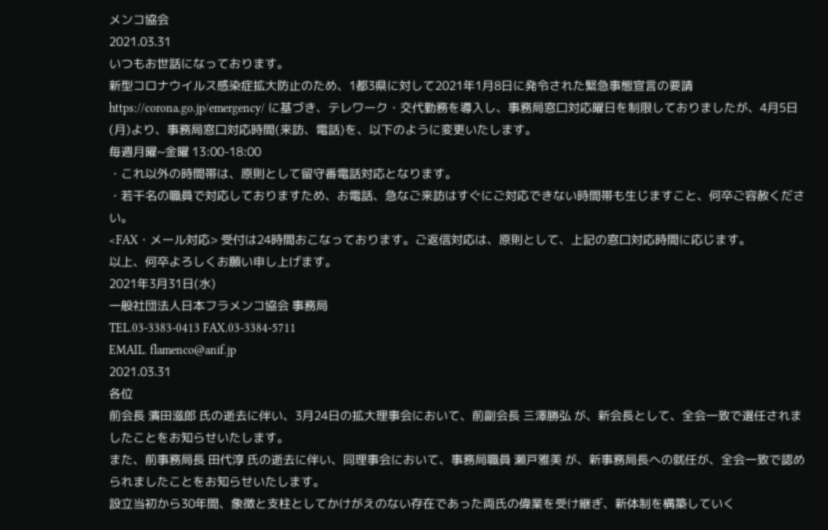メンコ協会
2021.03.31
いつもお世話になっております。
新型コロナウイルス感染症拡大防止のため、1都3県に対して2021年1月8日に発令された緊急事態宣言の要請 https://corona.go.jp/emergency/ に基づき、テレワーク・交代勤務を導入し、事務局窓口対応曜日を制限しておりましたが、4月5日(月)より、事務局窓口対応時間(来訪、電話)を、以下のように変更いたします。
毎週月曜~金曜 13:00-18:00
・これ以外の時間帯は、原則として留守番電話対応となります。
・若干名の職員で対応しておりますため、お電話、急なご来訪はすぐにご対応できない時間帯も生じますこと、何卒ご容赦ください。
<FAX・メール対応> 受付は24時間おこなっております。ご返信対応は、原則として、上記の窓口対応時間に応じます。
以上、何卒よろしくお願い申し上げます。
2021年3月31日(水)
一般社団法人日本フラメンコ協会 事務局
TEL.03-3383-0413 FAX.03-3384-5711
EMAIL. flamenco@anif.jp
2021.03.31
各位
前会長 濱田滋郎 氏の逝去に伴い、3月24日の拡大理事会において、前副会長 三澤勝弘 が、新会長として、全会一致で選任されましたことをお知らせいたします。
また、前事務局長 田代淳 氏の逝去に伴い、同理事会において、事務局職員 瀬戸雅美 が、新事務局長への就任が、全会一致で認められましたことをお知らせいたします。
設立当初から30年間、象徴と支柱としてかけがえのない存在であった両氏の偉業を受け継ぎ、新体制を構築していく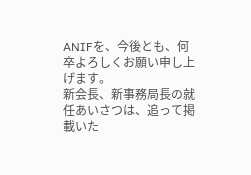ANIFを、今後とも、何卒よろしくお願い申し上げます。
新会長、新事務局長の就任あいさつは、追って掲載いた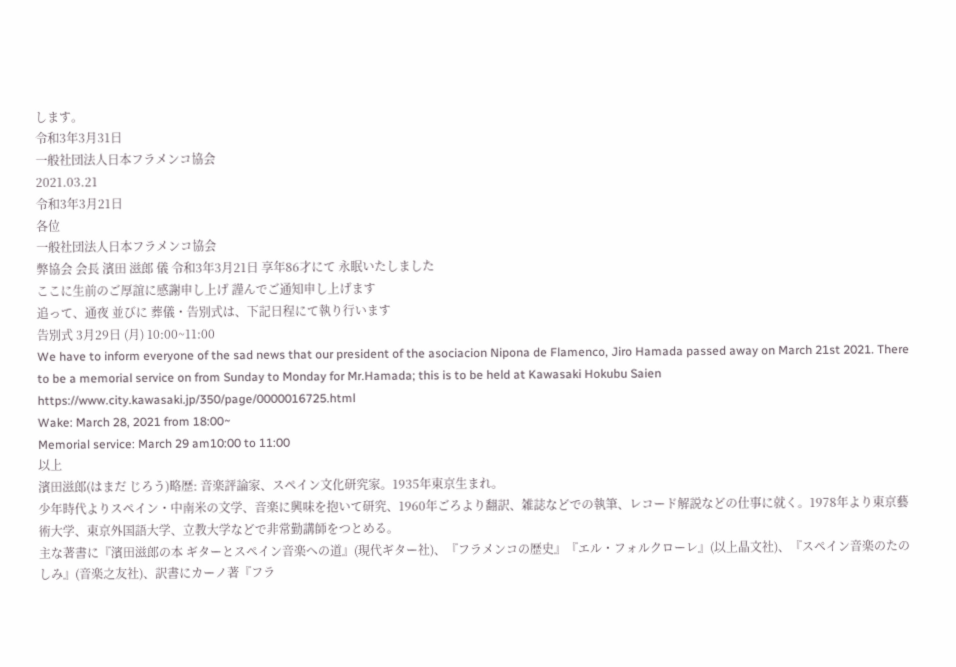します。
令和3年3月31日
一般社団法人日本フラメンコ協会
2021.03.21
令和3年3月21日
各位
一般社団法人日本フラメンコ協会
弊協会 会長 濱田 滋郎 儀 令和3年3月21日 享年86才にて 永眠いたしました
ここに生前のご厚誼に感謝申し上げ 謹んでご通知申し上げます
追って、通夜 並びに 葬儀・告別式は、下記日程にて執り行います
告別式 3月29日 (月) 10:00~11:00
We have to inform everyone of the sad news that our president of the asociacion Nipona de Flamenco, Jiro Hamada passed away on March 21st 2021. There to be a memorial service on from Sunday to Monday for Mr.Hamada; this is to be held at Kawasaki Hokubu Saien https://www.city.kawasaki.jp/350/page/0000016725.html
Wake: March 28, 2021 from 18:00~
Memorial service: March 29 am10:00 to 11:00
以上
濱田滋郎(はまだ じろう)略歴: 音楽評論家、スペイン文化研究家。1935年東京生まれ。
少年時代よりスペイン・中南米の文学、音楽に興味を抱いて研究、1960年ごろより翻訳、雑誌などでの執筆、レコード解説などの仕事に就く。1978年より東京藝術大学、東京外国語大学、立教大学などで非常勤講師をつとめる。
主な著書に『濱田滋郎の本 ギターとスペイン音楽への道』(現代ギター社)、『フラメンコの歴史』『エル・フォルクローレ』(以上晶文社)、『スペイン音楽のたのしみ』(音楽之友社)、訳書にカーノ著『フラ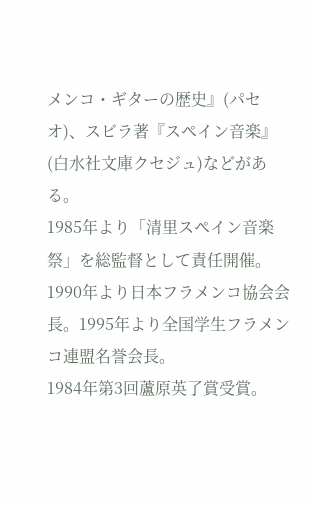メンコ・ギターの歴史』(パセオ)、スビラ著『スペイン音楽』(白水社文庫クセジュ)などがある。
1985年より「清里スペイン音楽祭」を総監督として責任開催。
1990年より日本フラメンコ協会会長。1995年より全国学生フラメンコ連盟名誉会長。
1984年第3回蘆原英了賞受賞。